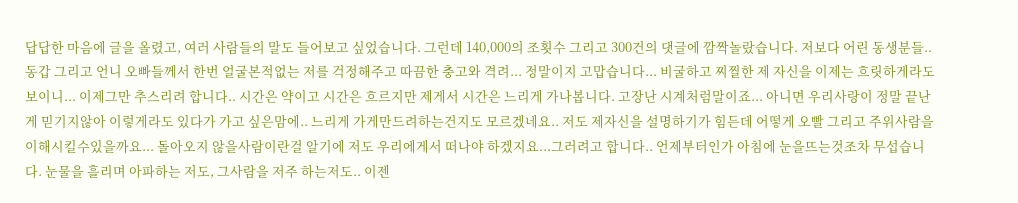답답한 마음에 글을 올렸고, 여러 사람들의 말도 들어보고 싶었습니다. 그런데 140,000의 조횟수 그리고 300건의 댓글에 깜짝놀랐습니다. 저보다 어린 동생분들.. 동갑 그리고 언니 오빠들께서 한번 얼굴본적없는 저를 걱정해주고 따끔한 충고와 격려... 정말이지 고맙습니다... 비굴하고 찌찔한 제 자신을 이제는 흐릿하게라도 보이니... 이제그만 추스리려 합니다.. 시간은 약이고 시간은 흐르지만 제게서 시간은 느리게 가나봅니다. 고장난 시계처럼말이죠... 아니면 우리사랑이 정말 끝난게 믿기지않아 이렇게라도 있다가 가고 싶은맘에.. 느리게 가게만드려하는건지도 모르겠네요.. 저도 제자신을 설명하기가 힘든데 어떻게 오빨 그리고 주위사람을 이해시킬수있을까요... 돌아오지 않을사람이란걸 알기에 저도 우리에게서 떠나야 하겠지요...그러려고 합니다.. 언제부터인가 아침에 눈을뜨는것조차 무섭습니다. 눈물을 흘리며 아파하는 저도, 그사람을 저주 하는저도.. 이젠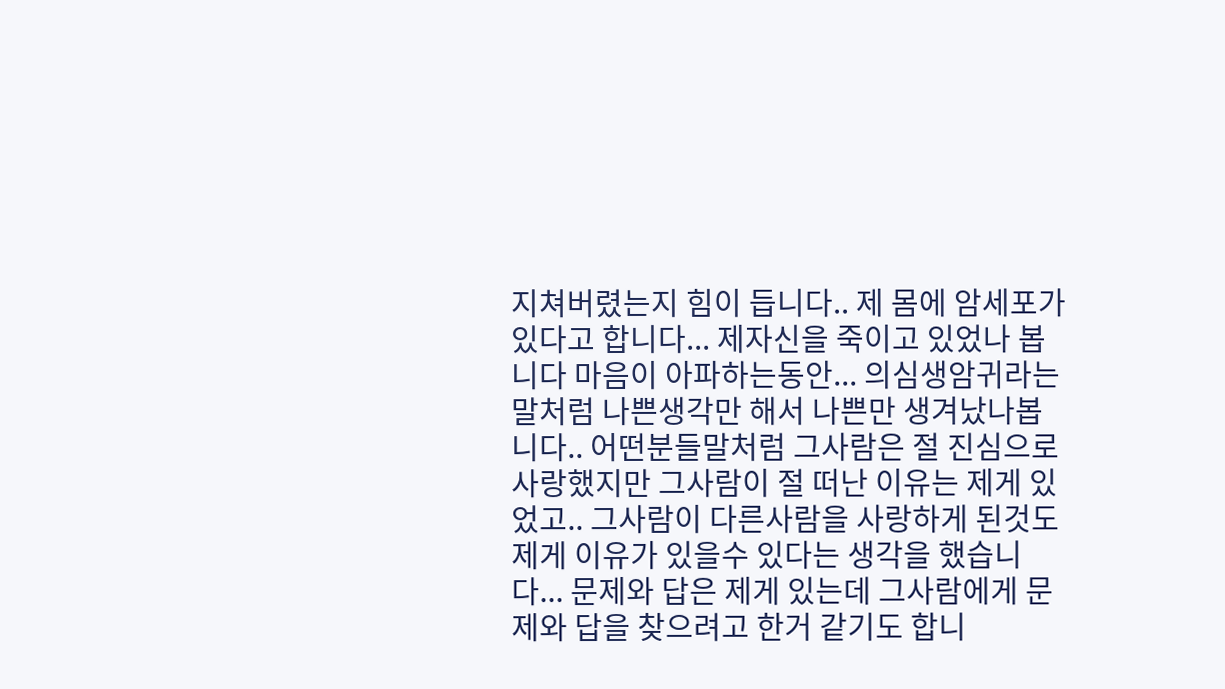지쳐버렸는지 힘이 듭니다.. 제 몸에 암세포가 있다고 합니다... 제자신을 죽이고 있었나 봅니다 마음이 아파하는동안... 의심생암귀라는 말처럼 나쁜생각만 해서 나쁜만 생겨났나봅니다.. 어떤분들말처럼 그사람은 절 진심으로 사랑했지만 그사람이 절 떠난 이유는 제게 있었고.. 그사람이 다른사람을 사랑하게 된것도 제게 이유가 있을수 있다는 생각을 했습니다... 문제와 답은 제게 있는데 그사람에게 문제와 답을 찾으려고 한거 같기도 합니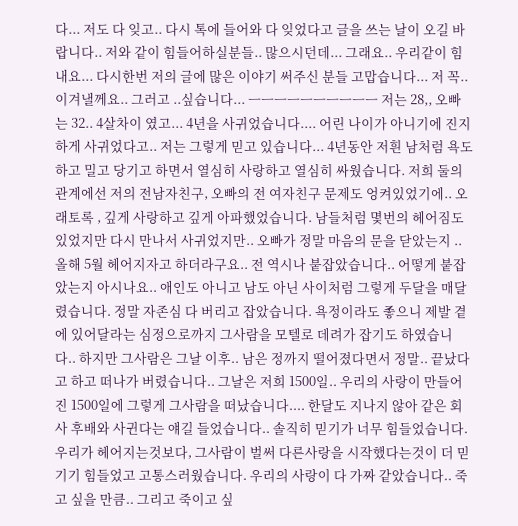다... 저도 다 잊고.. 다시 톡에 들어와 다 잊었다고 글을 쓰는 날이 오길 바랍니다.. 저와 같이 힘들어하실분들.. 많으시던데... 그래요.. 우리같이 힘내요... 다시한번 저의 글에 많은 이야기 써주신 분들 고맙습니다... 저 꼭.. 이겨낼께요.. 그러고 ..싶습니다... ㅡㅡㅡㅡㅡㅡㅡㅡㅡㅡ 저는 28,, 오빠는 32.. 4살차이 였고... 4년을 사귀었습니다.... 어린 나이가 아니기에 진지하게 사귀었다고.. 저는 그렇게 믿고 있습니다... 4년동안 저흰 남처럼 욕도하고 밀고 당기고 하면서 열심히 사랑하고 열심히 싸웠습니다. 저희 둘의 관계에선 저의 전남자친구, 오빠의 전 여자친구 문제도 엉켜있었기에.. 오래토록 , 깊게 사랑하고 깊게 아파했었습니다. 남들처럼 몇번의 헤어짐도 있었지만 다시 만나서 사귀었지만.. 오빠가 정말 마음의 문을 닫았는지 .. 올해 5월 헤어지자고 하더라구요.. 전 역시나 붙잡았습니다.. 어떻게 붙잡았는지 아시나요.. 애인도 아니고 남도 아닌 사이처럼 그렇게 두달을 매달렸습니다. 정말 자존심 다 버리고 잡았습니다. 욕정이라도 좋으니 제발 곁에 있어달라는 심정으로까지 그사람을 모텔로 데려가 잡기도 하였습니다.. 하지만 그사람은 그날 이후.. 남은 정까지 떨어졌다면서 정말.. 끝났다고 하고 떠나가 버렸습니다.. 그날은 저희 1500일.. 우리의 사랑이 만들어진 1500일에 그렇게 그사람을 떠났습니다.... 한달도 지나지 않아 같은 회사 후배와 사귄다는 얘길 들었습니다.. 솔직히 믿기가 너무 힘들었습니다. 우리가 헤어지는것보다, 그사람이 벌써 다른사랑을 시작했다는것이 더 믿기기 힘들었고 고통스러웠습니다. 우리의 사랑이 다 가짜 같았습니다.. 죽고 싶을 만큼.. 그리고 죽이고 싶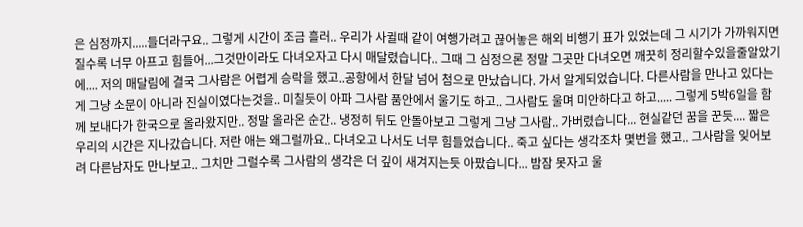은 심정까지.....들더라구요.. 그렇게 시간이 조금 흘러.. 우리가 사귈때 같이 여행가려고 끊어놓은 해외 비행기 표가 있었는데 그 시기가 가까워지면 질수록 너무 아프고 힘들어...그것만이라도 다녀오자고 다시 매달렸습니다.. 그때 그 심정으론 정말 그곳만 다녀오면 깨끗히 정리할수있을줄알았기에.... 저의 매달림에 결국 그사람은 어렵게 승락을 했고..공항에서 한달 넘어 첨으로 만났습니다. 가서 알게되었습니다. 다른사람을 만나고 있다는게 그냥 소문이 아니라 진실이였다는것을.. 미칠듯이 아파 그사람 품안에서 울기도 하고.. 그사람도 울며 미안하다고 하고..... 그렇게 5박6일을 함께 보내다가 한국으로 올라왔지만.. 정말 올라온 순간.. 냉정히 뒤도 안돌아보고 그렇게 그냥 그사람.. 가버렸습니다... 현실같던 꿈을 꾼듯.... 짧은 우리의 시간은 지나갔습니다. 저란 애는 왜그럴까요.. 다녀오고 나서도 너무 힘들었습니다.. 죽고 싶다는 생각조차 몇번을 했고.. 그사람을 잊어보려 다른남자도 만나보고.. 그치만 그럴수록 그사람의 생각은 더 깊이 새겨지는듯 아팠습니다... 밤잠 못자고 울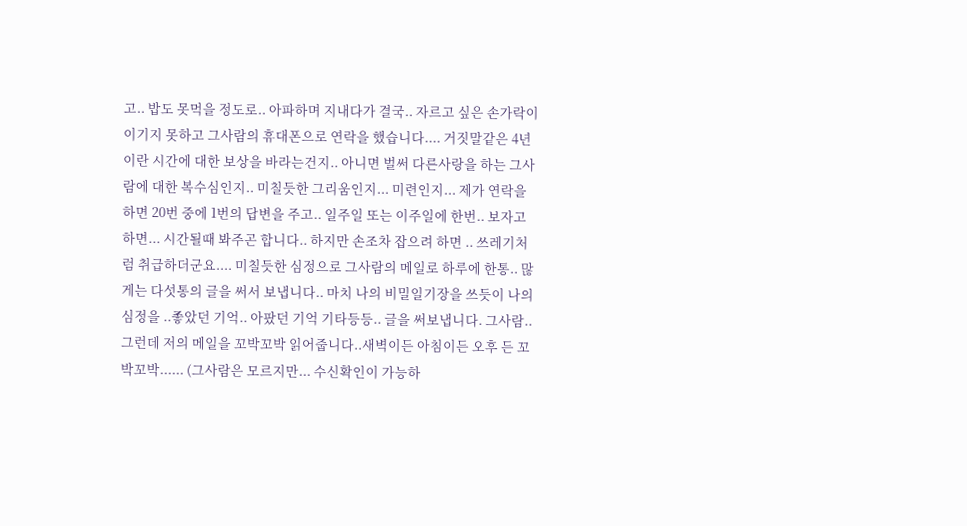고.. 밥도 못먹을 정도로.. 아파하며 지내다가 결국.. 자르고 싶은 손가락이 이기지 못하고 그사람의 휴대폰으로 연락을 했습니다.... 거짓말같은 4년이란 시간에 대한 보상을 바라는건지.. 아니면 벌써 다른사랑을 하는 그사람에 대한 복수심인지.. 미칠듯한 그리움인지... 미련인지... 제가 연락을 하면 20번 중에 1번의 답변을 주고.. 일주일 또는 이주일에 한번.. 보자고 하면... 시간될때 봐주곤 합니다.. 하지만 손조차 잡으려 하면 .. 쓰레기처럼 취급하더군요.... 미칠듯한 심정으로 그사람의 메일로 하루에 한통.. 많게는 다섯통의 글을 써서 보냅니다.. 마치 나의 비밀일기장을 쓰듯이 나의 심정을 ..좋았던 기억.. 아팠던 기억 기타등등.. 글을 써보냅니다. 그사람.. 그런데 저의 메일을 꼬박꼬박 읽어줍니다..새벽이든 아침이든 오후 든 꼬박꼬박...... (그사람은 모르지만... 수신확인이 가능하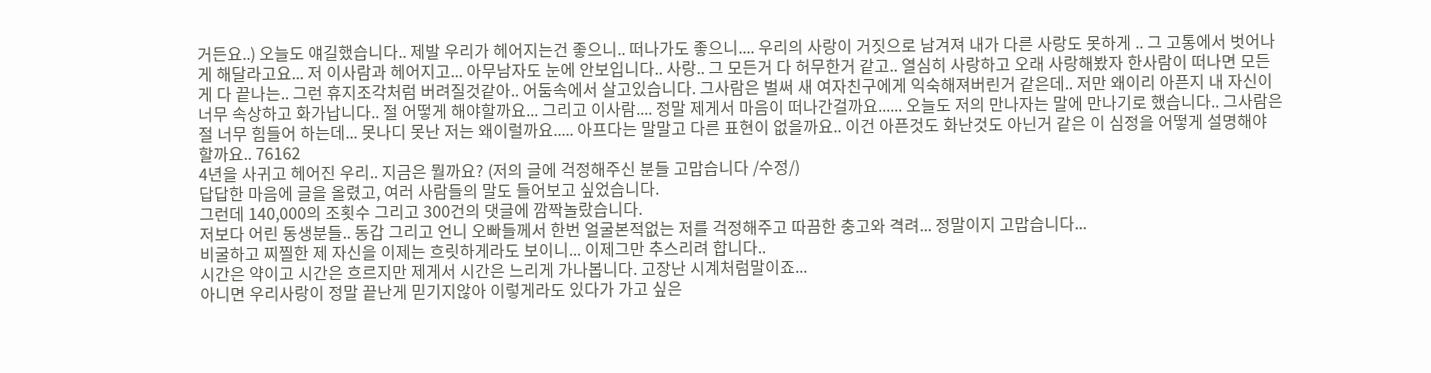거든요..) 오늘도 얘길했습니다.. 제발 우리가 헤어지는건 좋으니.. 떠나가도 좋으니.... 우리의 사랑이 거짓으로 남겨져 내가 다른 사랑도 못하게 .. 그 고통에서 벗어나게 해달라고요... 저 이사람과 헤어지고... 아무남자도 눈에 안보입니다.. 사랑.. 그 모든거 다 허무한거 같고.. 열심히 사랑하고 오래 사랑해봤자 한사람이 떠나면 모든게 다 끝나는.. 그런 휴지조각처럼 버려질것같아.. 어둠속에서 살고있습니다. 그사람은 벌써 새 여자친구에게 익숙해져버린거 같은데.. 저만 왜이리 아픈지 내 자신이 너무 속상하고 화가납니다.. 절 어떻게 해야할까요... 그리고 이사람.... 정말 제게서 마음이 떠나간걸까요...... 오늘도 저의 만나자는 말에 만나기로 했습니다.. 그사람은 절 너무 힘들어 하는데... 못나디 못난 저는 왜이럴까요..... 아프다는 말말고 다른 표현이 없을까요.. 이건 아픈것도 화난것도 아닌거 같은 이 심정을 어떻게 설명해야 할까요.. 76162
4년을 사귀고 헤어진 우리.. 지금은 뭘까요? (저의 글에 걱정해주신 분들 고맙습니다 /수정/)
답답한 마음에 글을 올렸고, 여러 사람들의 말도 들어보고 싶었습니다.
그런데 140,000의 조횟수 그리고 300건의 댓글에 깜짝놀랐습니다.
저보다 어린 동생분들.. 동갑 그리고 언니 오빠들께서 한번 얼굴본적없는 저를 걱정해주고 따끔한 충고와 격려... 정말이지 고맙습니다...
비굴하고 찌찔한 제 자신을 이제는 흐릿하게라도 보이니... 이제그만 추스리려 합니다..
시간은 약이고 시간은 흐르지만 제게서 시간은 느리게 가나봅니다. 고장난 시계처럼말이죠...
아니면 우리사랑이 정말 끝난게 믿기지않아 이렇게라도 있다가 가고 싶은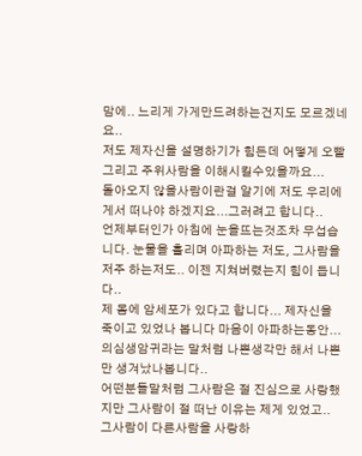맘에.. 느리게 가게만드려하는건지도 모르겠네요..
저도 제자신을 설명하기가 힘든데 어떻게 오빨 그리고 주위사람을 이해시킬수있을까요...
돌아오지 않을사람이란걸 알기에 저도 우리에게서 떠나야 하겠지요...그러려고 합니다..
언제부터인가 아침에 눈을뜨는것조차 무섭습니다. 눈물을 흘리며 아파하는 저도, 그사람을 저주 하는저도.. 이젠 지쳐버렸는지 힘이 듭니다..
제 몸에 암세포가 있다고 합니다... 제자신을 죽이고 있었나 봅니다 마음이 아파하는동안...
의심생암귀라는 말처럼 나쁜생각만 해서 나쁜만 생겨났나봅니다..
어떤분들말처럼 그사람은 절 진심으로 사랑했지만 그사람이 절 떠난 이유는 제게 있었고..
그사람이 다른사람을 사랑하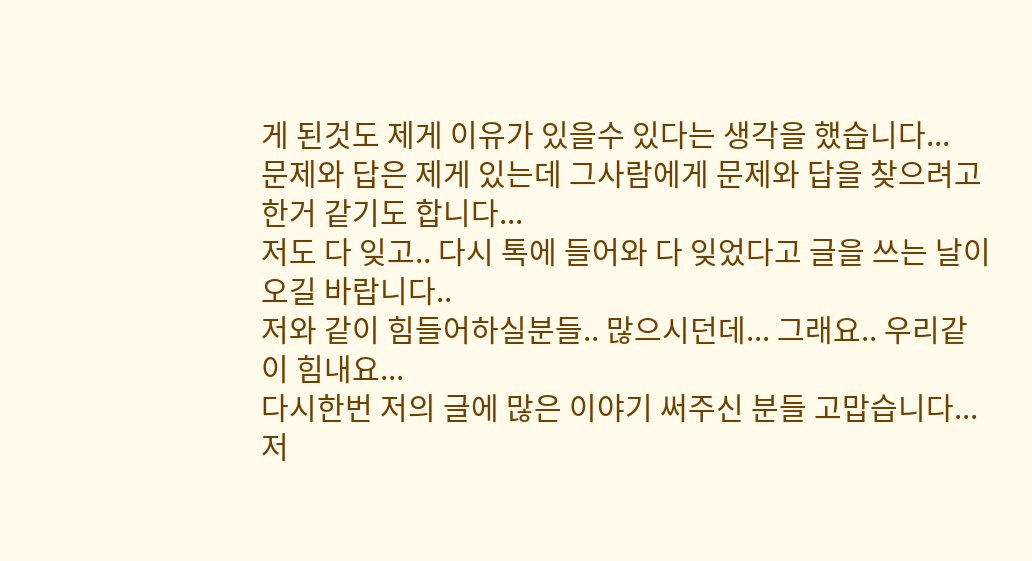게 된것도 제게 이유가 있을수 있다는 생각을 했습니다...
문제와 답은 제게 있는데 그사람에게 문제와 답을 찾으려고 한거 같기도 합니다...
저도 다 잊고.. 다시 톡에 들어와 다 잊었다고 글을 쓰는 날이 오길 바랍니다..
저와 같이 힘들어하실분들.. 많으시던데... 그래요.. 우리같이 힘내요...
다시한번 저의 글에 많은 이야기 써주신 분들 고맙습니다...
저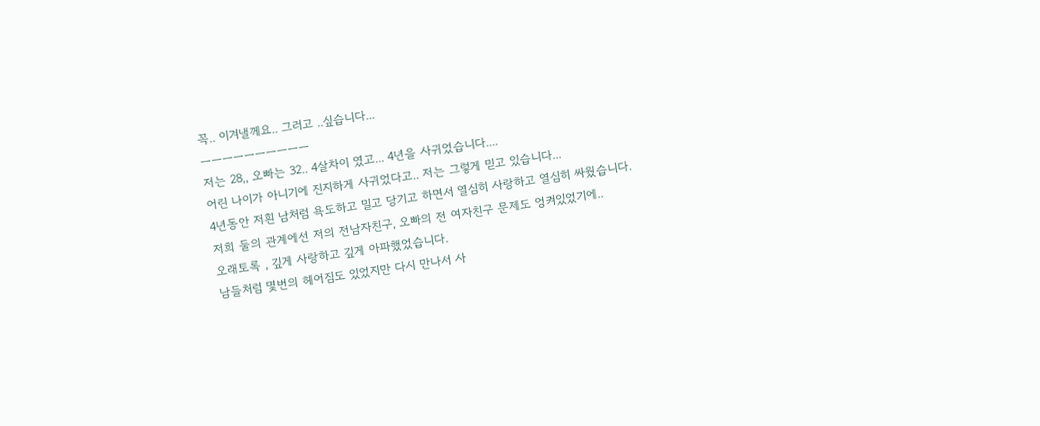꼭.. 이겨낼께요.. 그러고 ..싶습니다...
ㅡㅡㅡㅡㅡㅡㅡㅡㅡㅡ
저는 28,, 오빠는 32.. 4살차이 였고... 4년을 사귀었습니다....
어린 나이가 아니기에 진지하게 사귀었다고.. 저는 그렇게 믿고 있습니다...
4년동안 저흰 남처럼 욕도하고 밀고 당기고 하면서 열심히 사랑하고 열심히 싸웠습니다.
저희 둘의 관계에선 저의 전남자친구, 오빠의 전 여자친구 문제도 엉켜있었기에..
오래토록 , 깊게 사랑하고 깊게 아파했었습니다.
남들처럼 몇번의 헤어짐도 있었지만 다시 만나서 사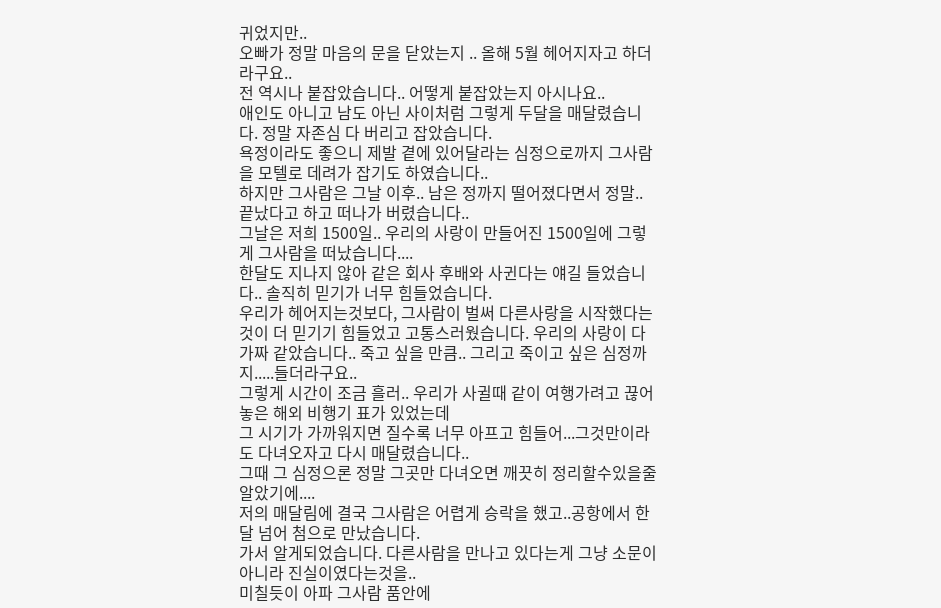귀었지만..
오빠가 정말 마음의 문을 닫았는지 .. 올해 5월 헤어지자고 하더라구요..
전 역시나 붙잡았습니다.. 어떻게 붙잡았는지 아시나요..
애인도 아니고 남도 아닌 사이처럼 그렇게 두달을 매달렸습니다. 정말 자존심 다 버리고 잡았습니다.
욕정이라도 좋으니 제발 곁에 있어달라는 심정으로까지 그사람을 모텔로 데려가 잡기도 하였습니다..
하지만 그사람은 그날 이후.. 남은 정까지 떨어졌다면서 정말.. 끝났다고 하고 떠나가 버렸습니다..
그날은 저희 1500일.. 우리의 사랑이 만들어진 1500일에 그렇게 그사람을 떠났습니다....
한달도 지나지 않아 같은 회사 후배와 사귄다는 얘길 들었습니다.. 솔직히 믿기가 너무 힘들었습니다.
우리가 헤어지는것보다, 그사람이 벌써 다른사랑을 시작했다는것이 더 믿기기 힘들었고 고통스러웠습니다. 우리의 사랑이 다 가짜 같았습니다.. 죽고 싶을 만큼.. 그리고 죽이고 싶은 심정까지.....들더라구요..
그렇게 시간이 조금 흘러.. 우리가 사귈때 같이 여행가려고 끊어놓은 해외 비행기 표가 있었는데
그 시기가 가까워지면 질수록 너무 아프고 힘들어...그것만이라도 다녀오자고 다시 매달렸습니다..
그때 그 심정으론 정말 그곳만 다녀오면 깨끗히 정리할수있을줄알았기에....
저의 매달림에 결국 그사람은 어렵게 승락을 했고..공항에서 한달 넘어 첨으로 만났습니다.
가서 알게되었습니다. 다른사람을 만나고 있다는게 그냥 소문이 아니라 진실이였다는것을..
미칠듯이 아파 그사람 품안에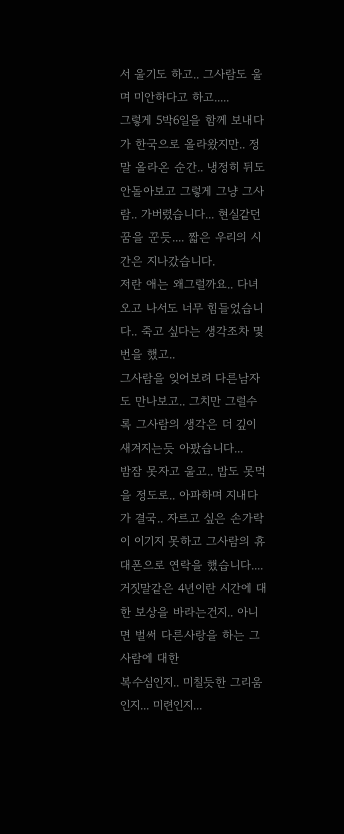서 울기도 하고.. 그사람도 울며 미안하다고 하고.....
그렇게 5박6일을 함께 보내다가 한국으로 올라왔지만.. 정말 올라온 순간.. 냉정히 뒤도 안돌아보고 그렇게 그냥 그사람.. 가버렸습니다... 현실같던 꿈을 꾼듯.... 짧은 우리의 시간은 지나갔습니다.
저란 애는 왜그럴까요.. 다녀오고 나서도 너무 힘들었습니다.. 죽고 싶다는 생각조차 몇번을 했고..
그사람을 잊어보려 다른남자도 만나보고.. 그치만 그럴수록 그사람의 생각은 더 깊이 새겨지는듯 아팠습니다...
밤잠 못자고 울고.. 밥도 못먹을 정도로.. 아파하며 지내다가 결국.. 자르고 싶은 손가락이 이기지 못하고 그사람의 휴대폰으로 연락을 했습니다....
거짓말같은 4년이란 시간에 대한 보상을 바라는건지.. 아니면 벌써 다른사랑을 하는 그사람에 대한
복수심인지.. 미칠듯한 그리움인지... 미련인지...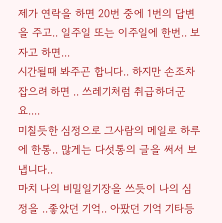제가 연락을 하면 20번 중에 1번의 답변을 주고.. 일주일 또는 이주일에 한번.. 보자고 하면...
시간될때 봐주곤 합니다.. 하지만 손조차 잡으려 하면 .. 쓰레기처럼 취급하더군요....
미칠듯한 심정으로 그사람의 메일로 하루에 한통.. 많게는 다섯통의 글을 써서 보냅니다..
마치 나의 비밀일기장을 쓰듯이 나의 심정을 ..좋았던 기억.. 아팠던 기억 기타등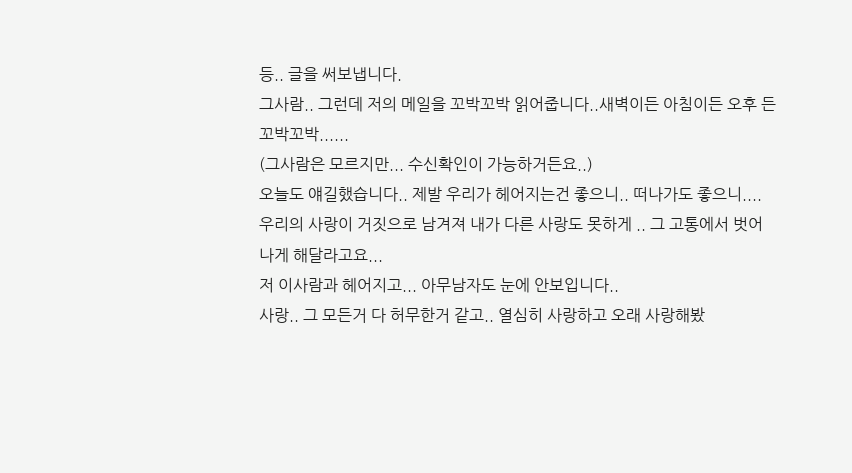등.. 글을 써보냅니다.
그사람.. 그런데 저의 메일을 꼬박꼬박 읽어줍니다..새벽이든 아침이든 오후 든 꼬박꼬박......
(그사람은 모르지만... 수신확인이 가능하거든요..)
오늘도 얘길했습니다.. 제발 우리가 헤어지는건 좋으니.. 떠나가도 좋으니....
우리의 사랑이 거짓으로 남겨져 내가 다른 사랑도 못하게 .. 그 고통에서 벗어나게 해달라고요...
저 이사람과 헤어지고... 아무남자도 눈에 안보입니다..
사랑.. 그 모든거 다 허무한거 같고.. 열심히 사랑하고 오래 사랑해봤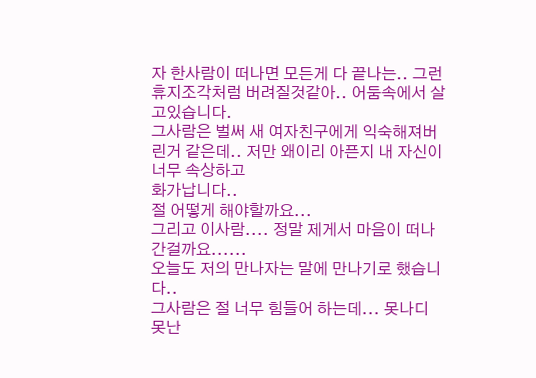자 한사람이 떠나면 모든게 다 끝나는.. 그런 휴지조각처럼 버려질것같아.. 어둠속에서 살고있습니다.
그사람은 벌써 새 여자친구에게 익숙해져버린거 같은데.. 저만 왜이리 아픈지 내 자신이 너무 속상하고
화가납니다..
절 어떻게 해야할까요...
그리고 이사람.... 정말 제게서 마음이 떠나간걸까요......
오늘도 저의 만나자는 말에 만나기로 했습니다..
그사람은 절 너무 힘들어 하는데... 못나디 못난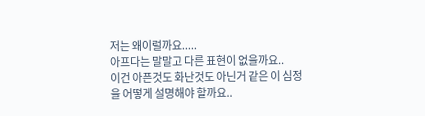저는 왜이럴까요.....
아프다는 말말고 다른 표현이 없을까요..
이건 아픈것도 화난것도 아닌거 같은 이 심정을 어떻게 설명해야 할까요..